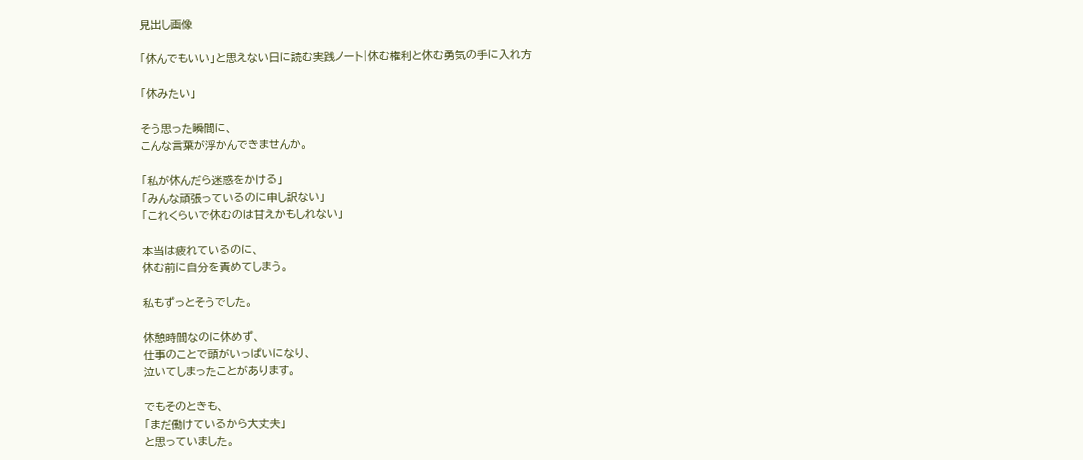見出し画像

「休んでもいい」と思えない日に読む実践ノート|休む権利と休む勇気の手に入れ方

「休みたい」

そう思った瞬間に、
こんな言葉が浮かんできませんか。

「私が休んだら迷惑をかける」
「みんな頑張っているのに申し訳ない」
「これくらいで休むのは甘えかもしれない」

本当は疲れているのに、
休む前に自分を責めてしまう。

私もずっとそうでした。

休憩時間なのに休めず、
仕事のことで頭がいっぱいになり、
泣いてしまったことがあります。

でもそのときも、
「まだ働けているから大丈夫」
と思っていました。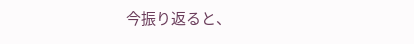今振り返ると、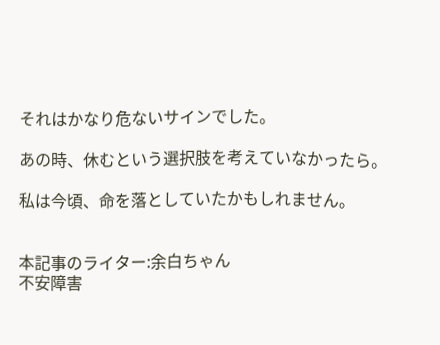それはかなり危ないサインでした。

あの時、休むという選択肢を考えていなかったら。

私は今頃、命を落としていたかもしれません。


本記事のライター:余白ちゃん
不安障害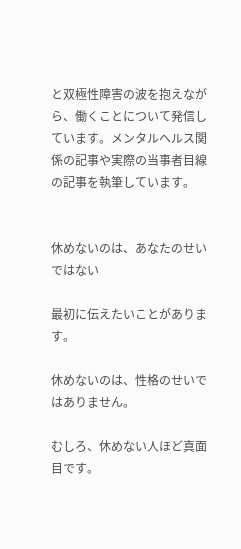と双極性障害の波を抱えながら、働くことについて発信しています。メンタルヘルス関係の記事や実際の当事者目線の記事を執筆しています。


休めないのは、あなたのせいではない

最初に伝えたいことがあります。

休めないのは、性格のせいではありません。

むしろ、休めない人ほど真面目です。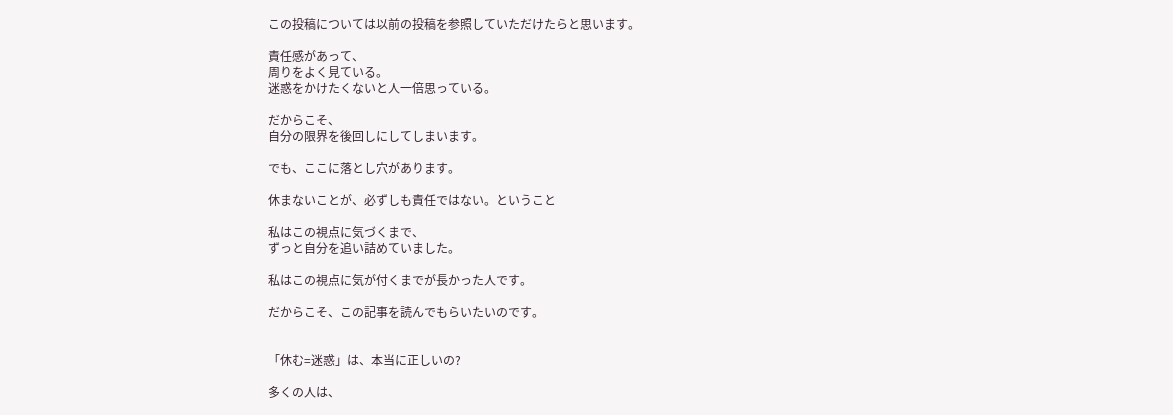この投稿については以前の投稿を参照していただけたらと思います。

責任感があって、
周りをよく見ている。
迷惑をかけたくないと人一倍思っている。

だからこそ、
自分の限界を後回しにしてしまいます。

でも、ここに落とし穴があります。

休まないことが、必ずしも責任ではない。ということ

私はこの視点に気づくまで、
ずっと自分を追い詰めていました。

私はこの視点に気が付くまでが長かった人です。

だからこそ、この記事を読んでもらいたいのです。


「休む=迷惑」は、本当に正しいの?

多くの人は、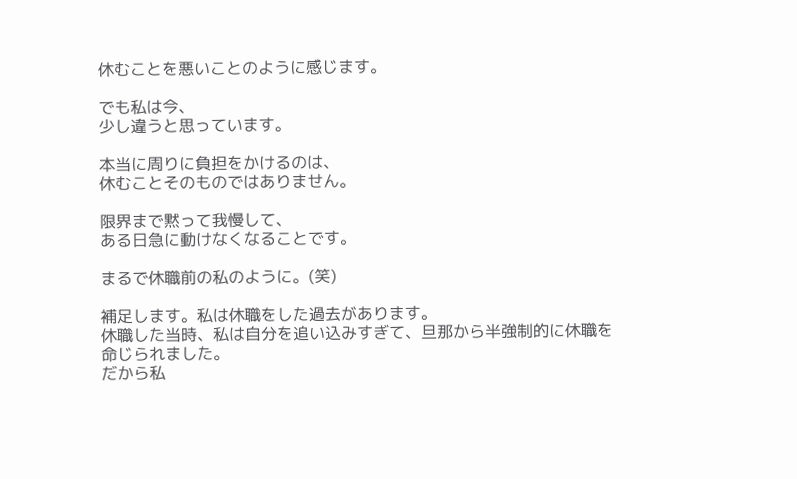休むことを悪いことのように感じます。

でも私は今、
少し違うと思っています。

本当に周りに負担をかけるのは、
休むことそのものではありません。

限界まで黙って我慢して、
ある日急に動けなくなることです。

まるで休職前の私のように。(笑)

補足します。私は休職をした過去があります。
休職した当時、私は自分を追い込みすぎて、旦那から半強制的に休職を
命じられました。
だから私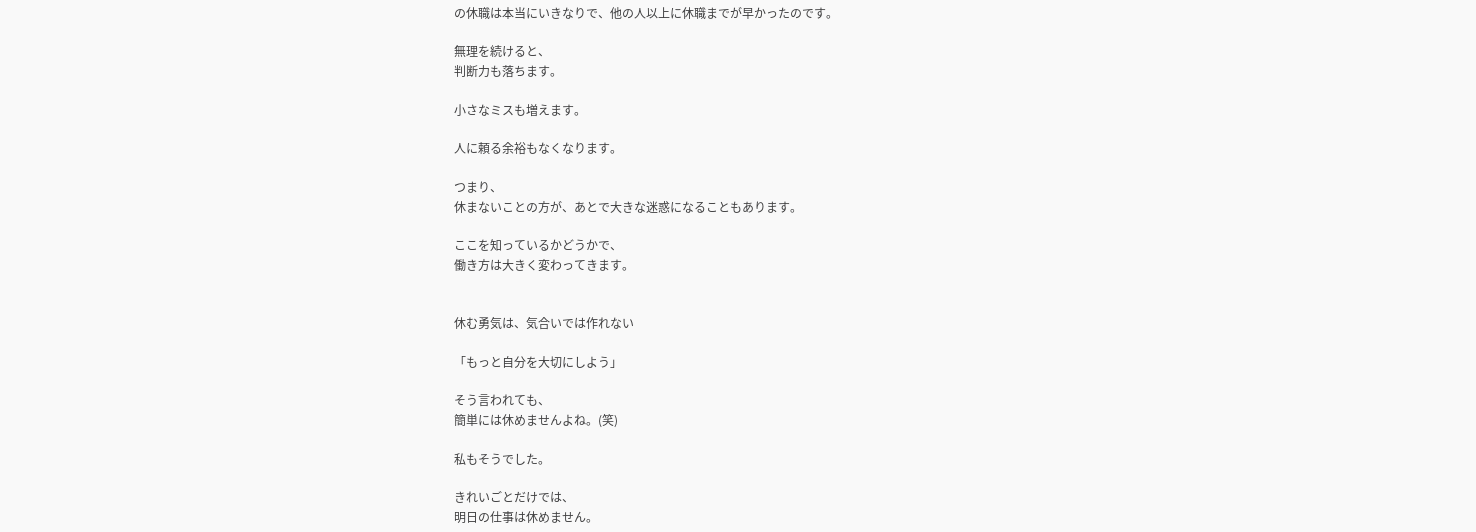の休職は本当にいきなりで、他の人以上に休職までが早かったのです。

無理を続けると、
判断力も落ちます。

小さなミスも増えます。

人に頼る余裕もなくなります。

つまり、
休まないことの方が、あとで大きな迷惑になることもあります。

ここを知っているかどうかで、
働き方は大きく変わってきます。


休む勇気は、気合いでは作れない

「もっと自分を大切にしよう」

そう言われても、
簡単には休めませんよね。(笑)

私もそうでした。

きれいごとだけでは、
明日の仕事は休めません。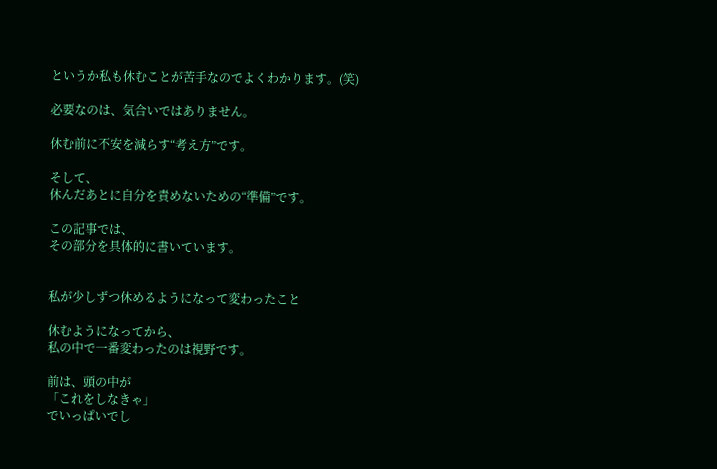というか私も休むことが苦手なのでよくわかります。(笑)

必要なのは、気合いではありません。

休む前に不安を減らす“考え方”です。

そして、
休んだあとに自分を責めないための“準備”です。

この記事では、
その部分を具体的に書いています。


私が少しずつ休めるようになって変わったこと

休むようになってから、
私の中で一番変わったのは視野です。

前は、頭の中が
「これをしなきゃ」
でいっぱいでし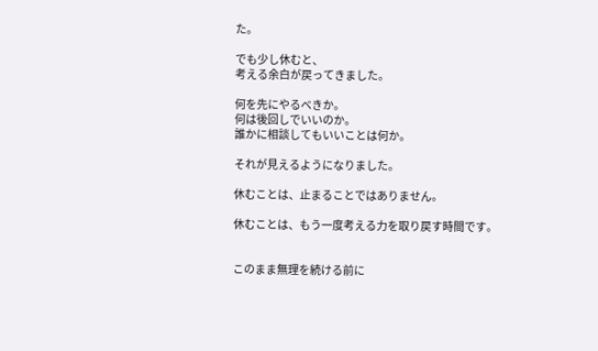た。

でも少し休むと、
考える余白が戻ってきました。

何を先にやるべきか。
何は後回しでいいのか。
誰かに相談してもいいことは何か。

それが見えるようになりました。

休むことは、止まることではありません。

休むことは、もう一度考える力を取り戻す時間です。


このまま無理を続ける前に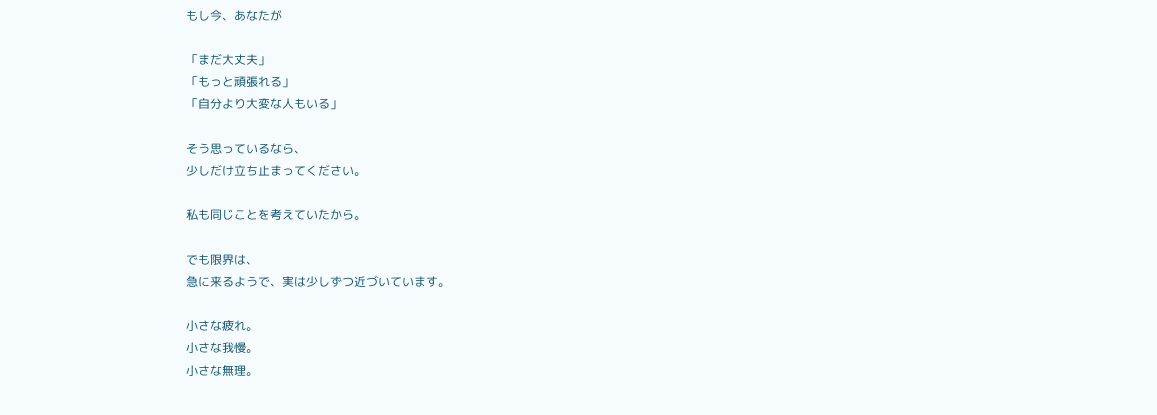もし今、あなたが

「まだ大丈夫」
「もっと頑張れる」
「自分より大変な人もいる」

そう思っているなら、
少しだけ立ち止まってください。

私も同じことを考えていたから。

でも限界は、
急に来るようで、実は少しずつ近づいています。

小さな疲れ。
小さな我慢。
小さな無理。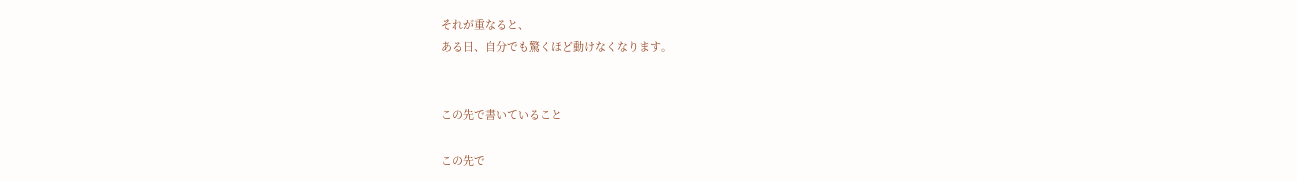それが重なると、
ある日、自分でも驚くほど動けなくなります。


この先で書いていること

この先で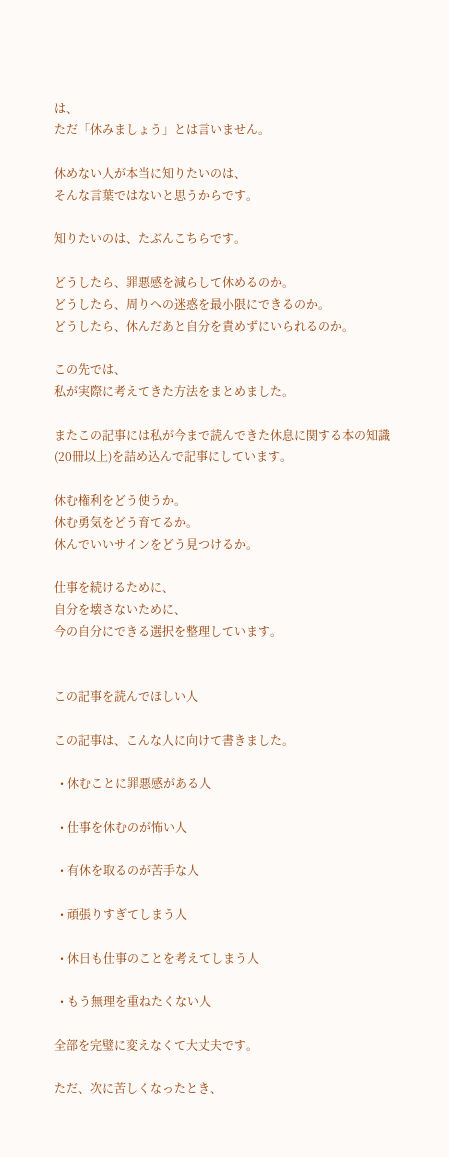は、
ただ「休みましょう」とは言いません。

休めない人が本当に知りたいのは、
そんな言葉ではないと思うからです。

知りたいのは、たぶんこちらです。

どうしたら、罪悪感を減らして休めるのか。
どうしたら、周りへの迷惑を最小限にできるのか。
どうしたら、休んだあと自分を責めずにいられるのか。

この先では、
私が実際に考えてきた方法をまとめました。

またこの記事には私が今まで読んできた休息に関する本の知識(20冊以上)を詰め込んで記事にしています。

休む権利をどう使うか。
休む勇気をどう育てるか。
休んでいいサインをどう見つけるか。

仕事を続けるために、
自分を壊さないために、
今の自分にできる選択を整理しています。


この記事を読んでほしい人

この記事は、こんな人に向けて書きました。

  • 休むことに罪悪感がある人

  • 仕事を休むのが怖い人

  • 有休を取るのが苦手な人

  • 頑張りすぎてしまう人

  • 休日も仕事のことを考えてしまう人

  • もう無理を重ねたくない人

全部を完璧に変えなくて大丈夫です。

ただ、次に苦しくなったとき、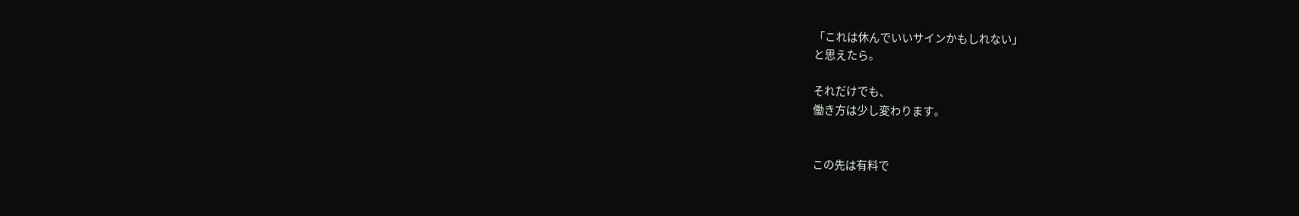「これは休んでいいサインかもしれない」
と思えたら。

それだけでも、
働き方は少し変わります。


この先は有料で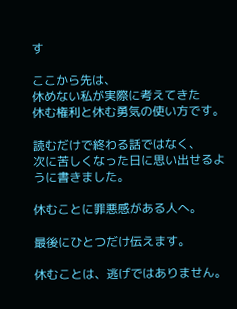す

ここから先は、
休めない私が実際に考えてきた
休む権利と休む勇気の使い方です。

読むだけで終わる話ではなく、
次に苦しくなった日に思い出せるように書きました。

休むことに罪悪感がある人へ。

最後にひとつだけ伝えます。

休むことは、逃げではありません。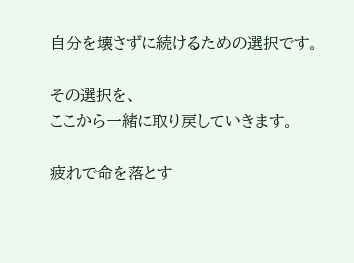自分を壊さずに続けるための選択です。

その選択を、
ここから一緒に取り戻していきます。

疲れで命を落とす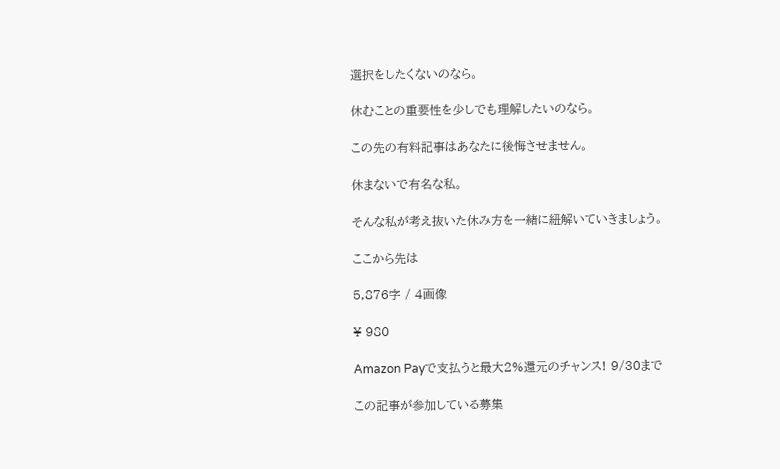選択をしたくないのなら。

休むことの重要性を少しでも理解したいのなら。

この先の有料記事はあなたに後悔させません。

休まないで有名な私。

そんな私が考え抜いた休み方を一緒に紐解いていきましょう。

ここから先は

5,876字 / 4画像

¥ 980

Amazon Payで支払うと最大2%還元のチャンス! 9/30まで

この記事が参加している募集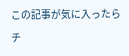この記事が気に入ったらチ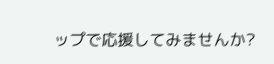ップで応援してみませんか?